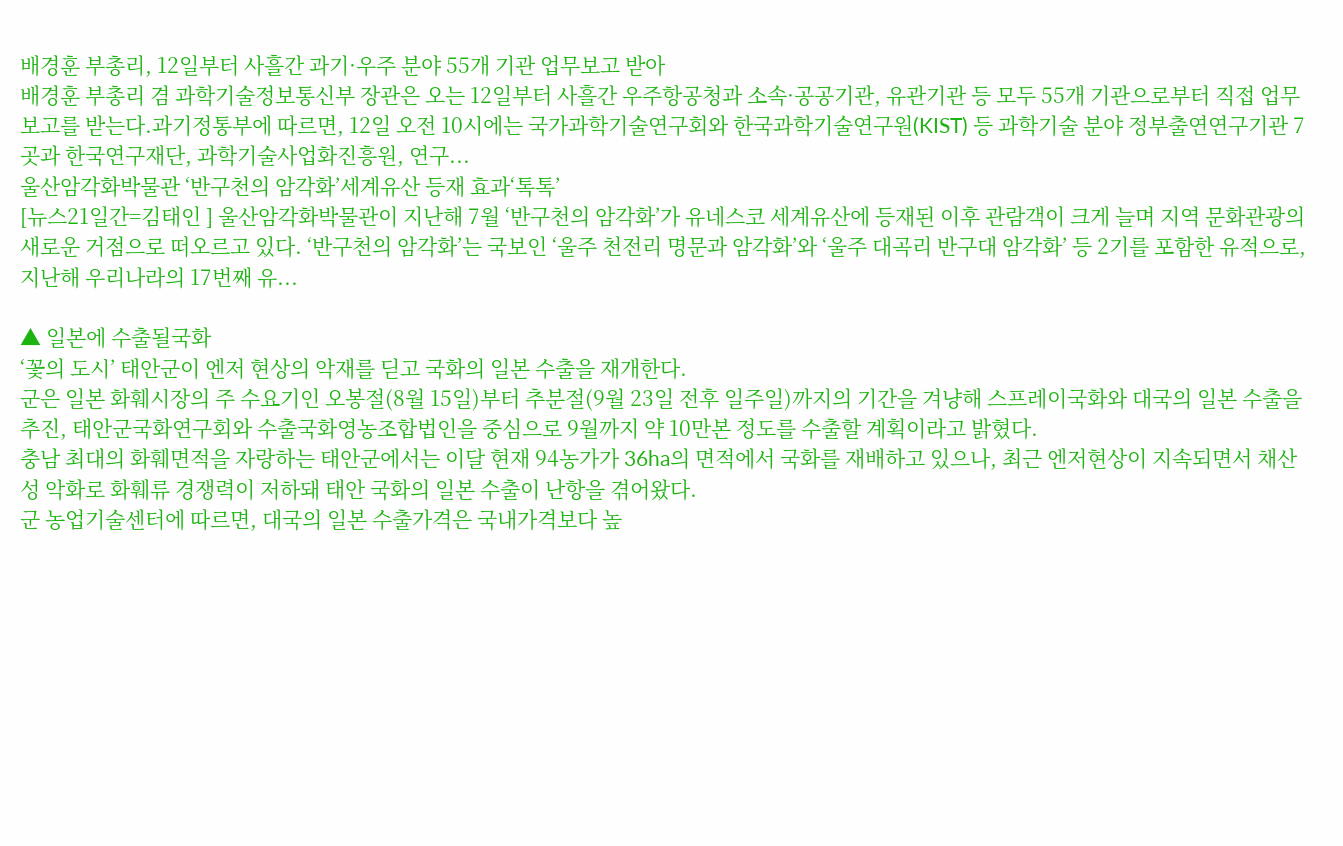배경훈 부총리, 12일부터 사흘간 과기·우주 분야 55개 기관 업무보고 받아
배경훈 부총리 겸 과학기술정보통신부 장관은 오는 12일부터 사흘간 우주항공청과 소속·공공기관, 유관기관 등 모두 55개 기관으로부터 직접 업무보고를 받는다.과기정통부에 따르면, 12일 오전 10시에는 국가과학기술연구회와 한국과학기술연구원(KIST) 등 과학기술 분야 정부출연연구기관 7곳과 한국연구재단, 과학기술사업화진흥원, 연구...
울산암각화박물관 ‘반구천의 암각화’세계유산 등재 효과‘톡톡’
[뉴스21일간=김태인 ] 울산암각화박물관이 지난해 7월 ‘반구천의 암각화’가 유네스코 세계유산에 등재된 이후 관람객이 크게 늘며 지역 문화관광의 새로운 거점으로 떠오르고 있다. ‘반구천의 암각화’는 국보인 ‘울주 천전리 명문과 암각화’와 ‘울주 대곡리 반구대 암각화’ 등 2기를 포함한 유적으로, 지난해 우리나라의 17번째 유...

▲ 일본에 수출될국화
‘꽃의 도시’ 태안군이 엔저 현상의 악재를 딛고 국화의 일본 수출을 재개한다.
군은 일본 화훼시장의 주 수요기인 오봉절(8월 15일)부터 추분절(9월 23일 전후 일주일)까지의 기간을 겨냥해 스프레이국화와 대국의 일본 수출을 추진, 태안군국화연구회와 수출국화영농조합법인을 중심으로 9월까지 약 10만본 정도를 수출할 계획이라고 밝혔다.
충남 최대의 화훼면적을 자랑하는 태안군에서는 이달 현재 94농가가 36ha의 면적에서 국화를 재배하고 있으나, 최근 엔저현상이 지속되면서 채산성 악화로 화훼류 경쟁력이 저하돼 태안 국화의 일본 수출이 난항을 겪어왔다.
군 농업기술센터에 따르면, 대국의 일본 수출가격은 국내가격보다 높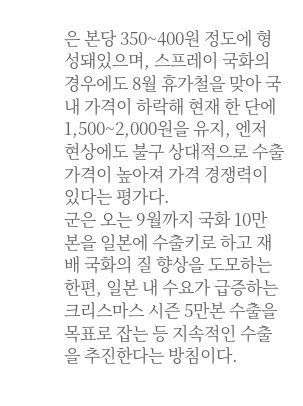은 본당 350~400원 정도에 형성돼있으며, 스프레이 국화의 경우에도 8월 휴가철을 맞아 국내 가격이 하락해 현재 한 단에 1,500~2,000원을 유지, 엔저 현상에도 불구 상대적으로 수출 가격이 높아져 가격 경쟁력이 있다는 평가다.
군은 오는 9월까지 국화 10만 본을 일본에 수출키로 하고 재배 국화의 질 향상을 도모하는 한편, 일본 내 수요가 급증하는 크리스마스 시즌 5만본 수출을 목표로 잡는 등 지속적인 수출을 추진한다는 방침이다.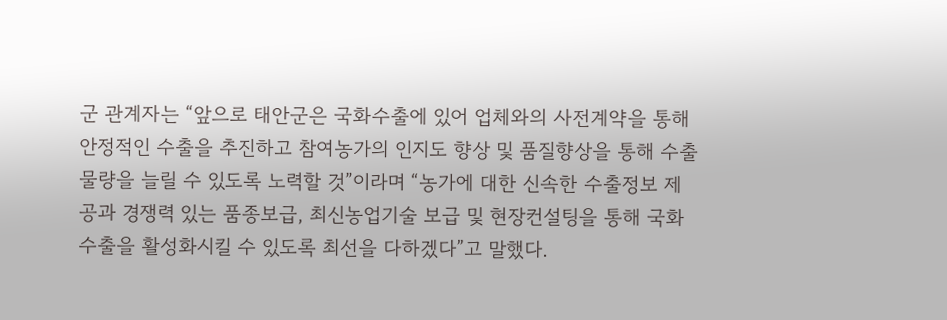군 관계자는 “앞으로 태안군은 국화수출에 있어 업체와의 사전계약을 통해 안정적인 수출을 추진하고 참여농가의 인지도 향상 및 품질향상을 통해 수출물량을 늘릴 수 있도록 노력할 것”이라며 “농가에 대한 신속한 수출정보 제공과 경쟁력 있는 품종보급, 최신농업기술 보급 및 현장컨설팅을 통해 국화 수출을 활성화시킬 수 있도록 최선을 다하겠다”고 말했다.